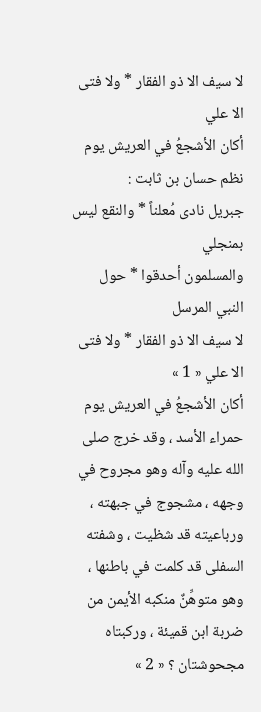لا سيف الا ذو الفقار * ولا فتى الا علي
أكان الأشجعُ في العريش يوم نظم حسان بن ثابت :
جبريل نادى مُعلناً * والنقع ليس بمنجلي
والمسلمون أحدقوا * حول النبي المرسل
لا سيف الا ذو الفقار * ولا فتى الا علي « 1 »
أكان الأشجعُ في العريش يوم حمراء الأسد ، وقد خرج صلى الله عليه وآله وهو مجروح في وجهه ، مشجوج في جبهته ، ورباعيته قد شظيت ، وشفته السفلى قد كلمت في باطنها ، وهو متوهِّنٌ منكبه الأيمن من ضربة ابن قميئة ، وركبتاه مجحوشتان ؟ « 2 »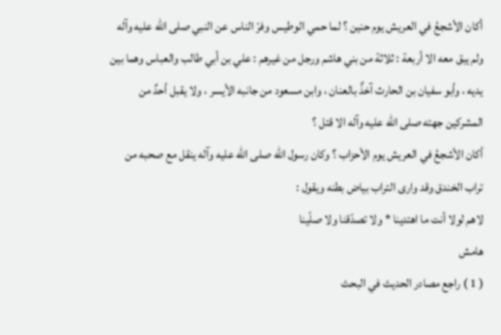أكان الأشجعُ في العريش يوم حنين ؟ لما حمي الوطيس وفرّ الناس عن النبي صلى الله عليه وآله ولم يبق معه الا أربعة : ثلاثة من بني هاشم ورجل من غيرهم : علي بن أبي طالب والعباس وهما بين يديه ، وأبو سفيان بن الحارث آخذٌ بالعنان ، وابن مسعود من جانبه الأيسر ، ولا يقبل أحدٌ من المشركين جهته صلى الله عليه وآله الا قتل ؟
أكان الأشجعُ في العريش يوم الأحزاب ؟ وكان رسول اللّه صلى الله عليه وآله ينقل مع صحبه من تراب الخندق وقد وارى التراب بياض بطنه ويقول :
لاهم لولا أنت ما اهتدينا * ولا تصدّقنا ولا صلّينا
هامش
( 1 ) راجع مصادر الحديث في البحث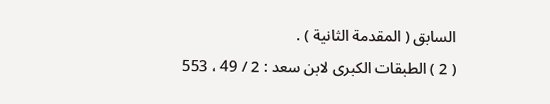السابق ( المقدمة الثانية ) .
( 2 ) الطبقات الكبرى لابن سعد : 2 / 49 ، 553